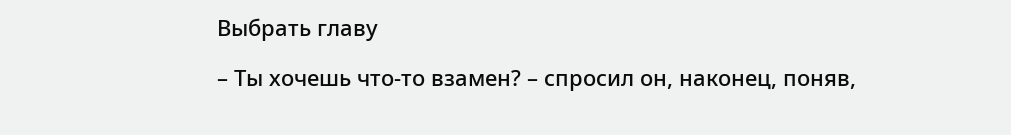Выбрать главу

– Ты хочешь что-то взамен? – спросил он, наконец, поняв,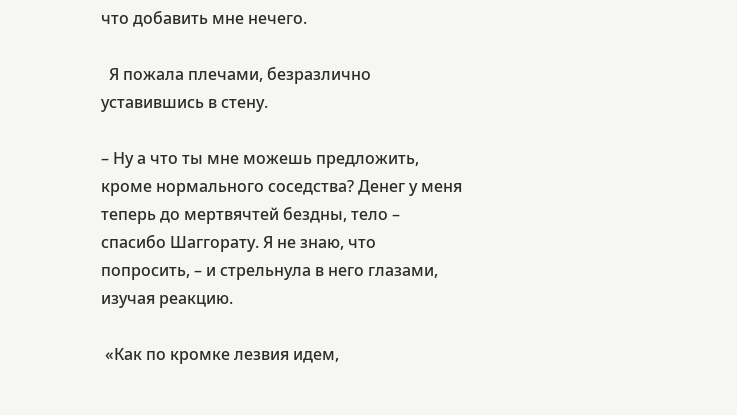что добавить мне нечего.

  Я пожала плечами, безразлично уставившись в стену.

– Ну а что ты мне можешь предложить, кроме нормального соседства? Денег у меня теперь до мертвячтей бездны, тело – спасибо Шаггорату. Я не знаю, что попросить, – и стрельнула в него глазами, изучая реакцию.

 «Как по кромке лезвия идем,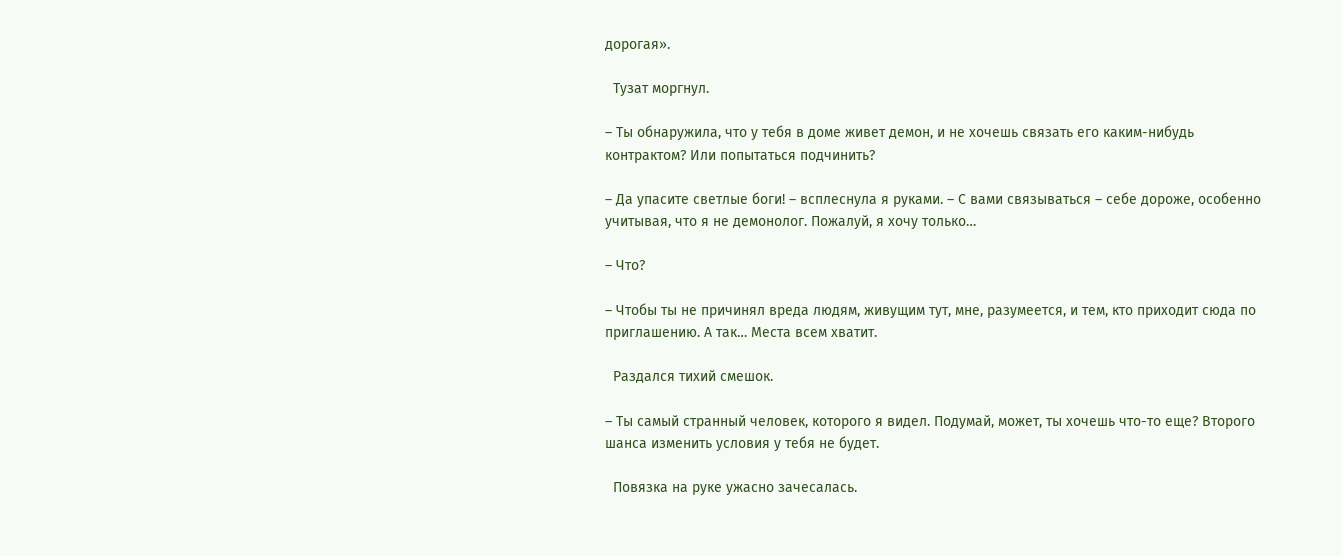дорогая».

  Тузат моргнул.

– Ты обнаружила, что у тебя в доме живет демон, и не хочешь связать его каким-нибудь контрактом? Или попытаться подчинить?

– Да упасите светлые боги! – всплеснула я руками. – С вами связываться – себе дороже, особенно учитывая, что я не демонолог. Пожалуй, я хочу только…

– Что?

– Чтобы ты не причинял вреда людям, живущим тут, мне, разумеется, и тем, кто приходит сюда по приглашению. А так… Места всем хватит.

  Раздался тихий смешок.

– Ты самый странный человек, которого я видел. Подумай, может, ты хочешь что-то еще? Второго шанса изменить условия у тебя не будет.

  Повязка на руке ужасно зачесалась.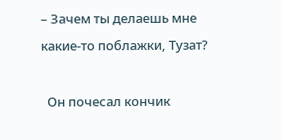– Зачем ты делаешь мне какие-то поблажки, Тузат?

  Он почесал кончик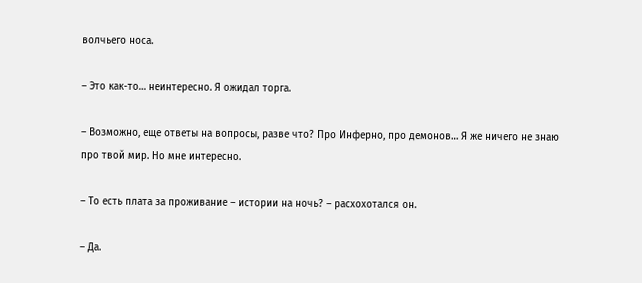волчьего носа.

– Это как-то… неинтересно. Я ожидал торга.

– Возможно, еще ответы на вопросы, разве что? Про Инферно, про демонов… Я же ничего не знаю про твой мир. Но мне интересно.

– То есть плата за проживание – истории на ночь? – расхохотался он.

– Да.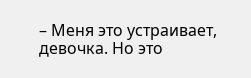– Меня это устраивает, девочка. Но это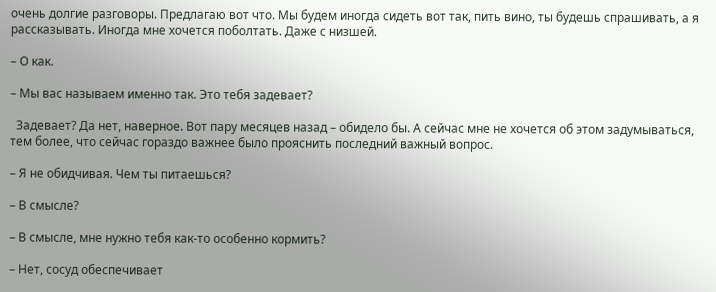очень долгие разговоры. Предлагаю вот что. Мы будем иногда сидеть вот так, пить вино, ты будешь спрашивать, а я рассказывать. Иногда мне хочется поболтать. Даже с низшей.

– О как.

– Мы вас называем именно так. Это тебя задевает?

  Задевает? Да нет, наверное. Вот пару месяцев назад – обидело бы. А сейчас мне не хочется об этом задумываться, тем более, что сейчас гораздо важнее было прояснить последний важный вопрос.

– Я не обидчивая. Чем ты питаешься?

– В смысле?

– В смысле, мне нужно тебя как-то особенно кормить?

– Нет, сосуд обеспечивает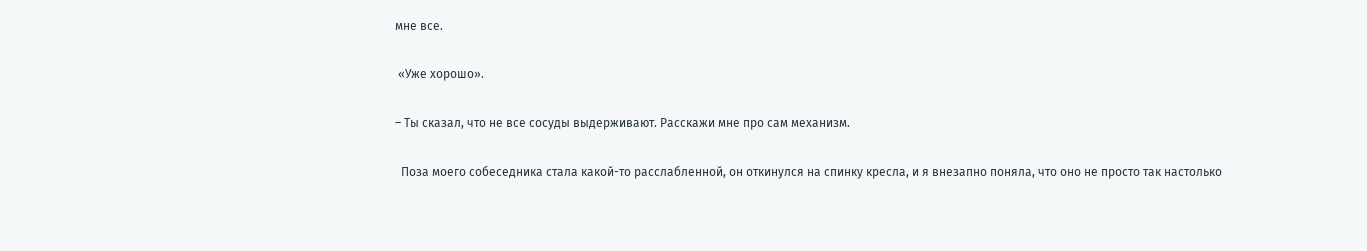мне все.

 «Уже хорошо».

– Ты сказал, что не все сосуды выдерживают. Расскажи мне про сам механизм.

  Поза моего собеседника стала какой-то расслабленной, он откинулся на спинку кресла, и я внезапно поняла, что оно не просто так настолько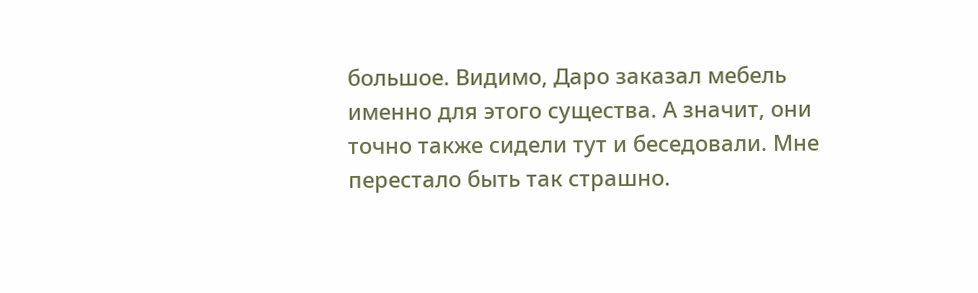большое. Видимо, Даро заказал мебель именно для этого существа. А значит, они точно также сидели тут и беседовали. Мне перестало быть так страшно.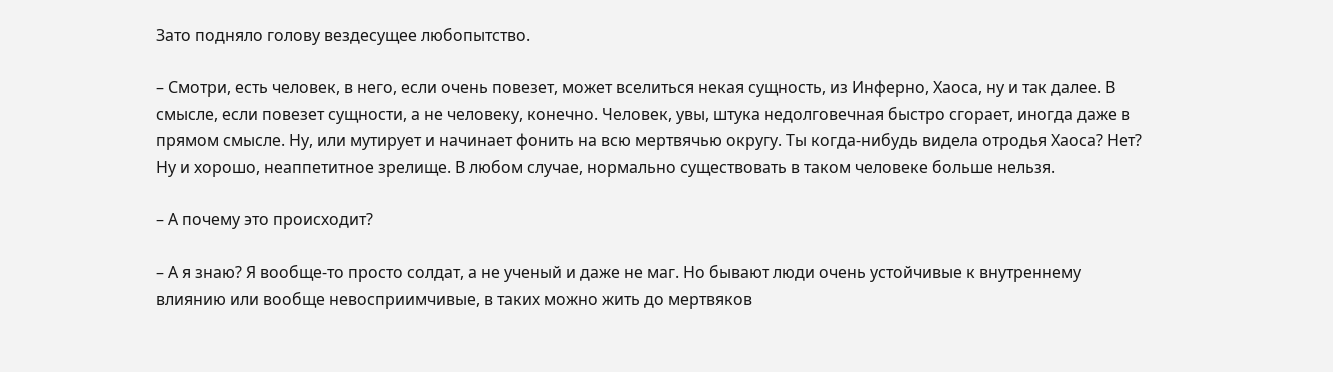Зато подняло голову вездесущее любопытство.

– Смотри, есть человек, в него, если очень повезет, может вселиться некая сущность, из Инферно, Хаоса, ну и так далее. В смысле, если повезет сущности, а не человеку, конечно. Человек, увы, штука недолговечная быстро сгорает, иногда даже в прямом смысле. Ну, или мутирует и начинает фонить на всю мертвячью округу. Ты когда-нибудь видела отродья Хаоса? Нет? Ну и хорошо, неаппетитное зрелище. В любом случае, нормально существовать в таком человеке больше нельзя.

– А почему это происходит?

– А я знаю? Я вообще-то просто солдат, а не ученый и даже не маг. Но бывают люди очень устойчивые к внутреннему влиянию или вообще невосприимчивые, в таких можно жить до мертвяков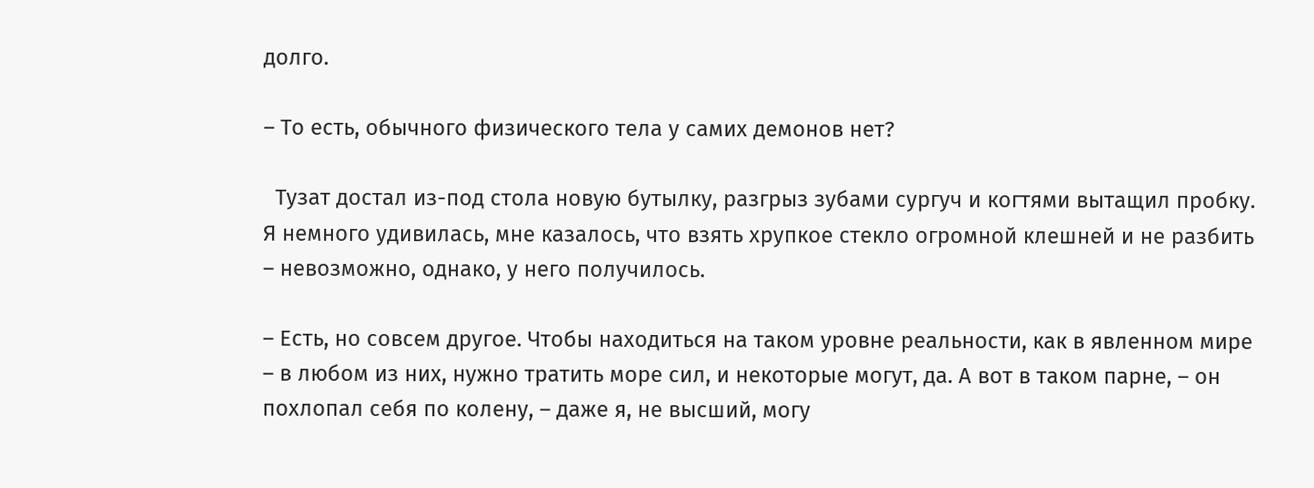долго.

– То есть, обычного физического тела у самих демонов нет?

  Тузат достал из-под стола новую бутылку, разгрыз зубами сургуч и когтями вытащил пробку. Я немного удивилась, мне казалось, что взять хрупкое стекло огромной клешней и не разбить – невозможно, однако, у него получилось.

– Есть, но совсем другое. Чтобы находиться на таком уровне реальности, как в явленном мире – в любом из них, нужно тратить море сил, и некоторые могут, да. А вот в таком парне, – он похлопал себя по колену, – даже я, не высший, могу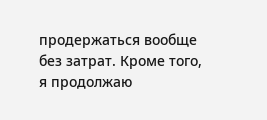продержаться вообще без затрат. Кроме того, я продолжаю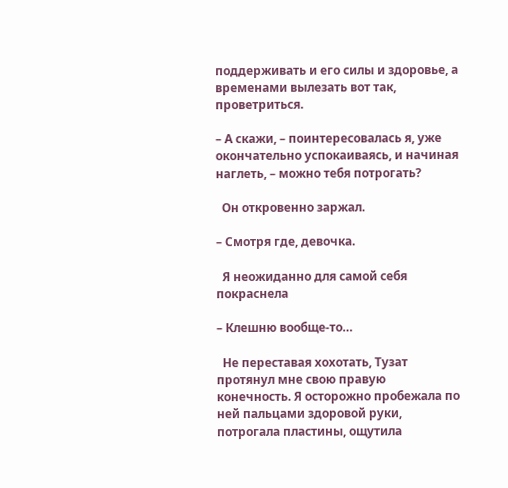поддерживать и его силы и здоровье, а временами вылезать вот так, проветриться.

– А скажи, – поинтересовалась я, уже окончательно успокаиваясь, и начиная наглеть, – можно тебя потрогать?

  Он откровенно заржал.

– Смотря где, девочка.

  Я неожиданно для самой себя покраснела

– Клешню вообще-то…

  Не переставая хохотать, Тузат протянул мне свою правую конечность. Я осторожно пробежала по ней пальцами здоровой руки, потрогала пластины, ощутила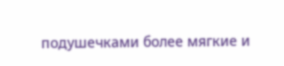подушечками более мягкие и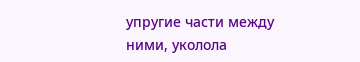упругие части между ними, уколола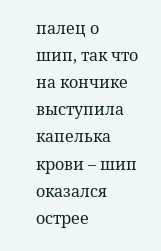палец о шип, так что на кончике выступила капелька крови – шип оказался острее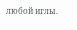любой иглы.